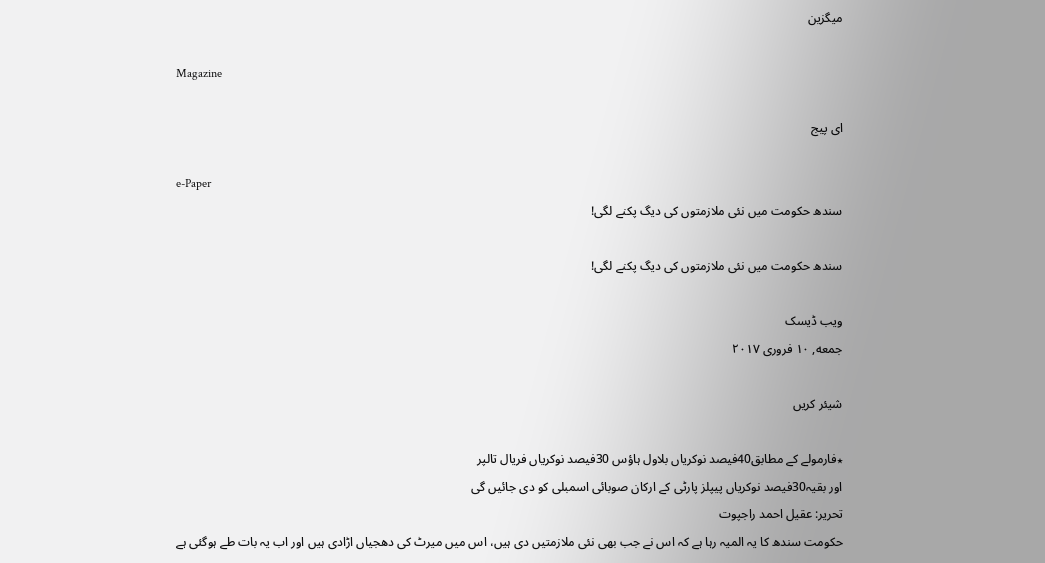میگزین

Magazine

ای پیج

e-Paper
سندھ حکومت میں نئی ملازمتوں کی دیگ پکنے لگی!

سندھ حکومت میں نئی ملازمتوں کی دیگ پکنے لگی!

ویب ڈیسک
جمعه, ۱۰ فروری ۲۰۱۷

شیئر کریں

٭فارمولے کے مطابق40فیصد نوکریاں بلاول ہاؤس 30فیصد نوکریاں فریال تالپر
اور بقیہ30فیصد نوکریاں پیپلز پارٹی کے ارکان صوبائی اسمبلی کو دی جائیں گی
تحریر: عقیل احمد راجپوت
حکومت سندھ کا یہ المیہ رہا ہے کہ اس نے جب بھی نئی ملازمتیں دی ہیں، اس میں میرٹ کی دھجیاں اڑادی ہیں اور اب یہ بات طے ہوگئی ہے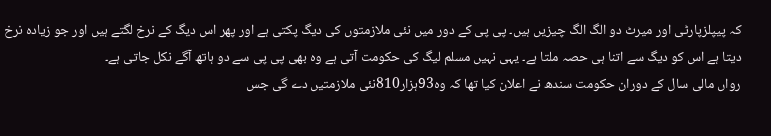کہ پیپلزپارٹی اور میرٹ دو الگ الگ چیزیں ہیں۔ پی پی کے دور میں نئی ملازمتوں کی دیگ پکتی ہے اور پھر اس دیگ کے نرخ لگتے ہیں اور جو زیادہ نرخ دیتا ہے اس کو دیگ سے اتنا ہی حصہ ملتا ہے۔ یہی نہیں مسلم لیگ کی حکومت آتی ہے وہ بھی پی پی سے دو ہاتھ آگے نکل جاتی ہے۔
رواں مالی سال کے دوران حکومت سندھ نے اعلان کیا تھا کہ وہ93ہزار810نئی ملازمتیں دے گی جس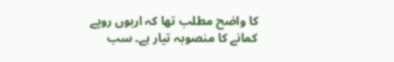کا واضح مطلب تھا کہ اربوں روپے کمانے کا منصوبہ تیار ہے۔ سب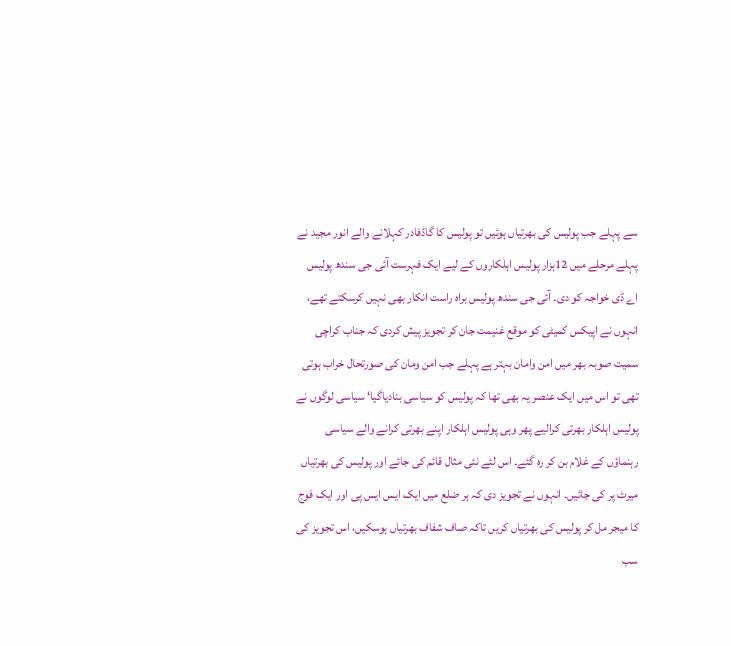سے پہلے جب پولیس کی بھرتیاں ہوئیں تو پولیس کا گاڈفادر کہلانے والے انور مجید نے پہلے مرحلے میں 12ہزار پولیس اہلکاروں کے لیے ایک فہرست آئی جی سندھ پولیس اے ڈی خواجہ کو دی۔ آئی جی سندھ پولیس براہ راست انکار بھی نہیں کرسکتے تھے، انہوں نے اپیکس کمیٹی کو موقع غنیمت جان کر تجویز پیش کردی کہ جناب کراچی سمیت صوبہ بھر میں امن وامان بہتر ہے پہلے جب امن ومان کی صورتحال خراب ہوتی تھی تو اس میں ایک عنصر یہ بھی تھا کہ پولیس کو سیاسی بنادیاگیا‘ سیاسی لوگوں نے پولیس اہلکار بھرتی کرالیے پھر وہی پولیس اہلکار اپنے بھرتی کرانے والے سیاسی رہنماؤں کے غلام بن کر رہ گئے۔ اس لئے نئی مثال قائم کی جائے اور پولیس کی بھرتیاں میرٹ پر کی جائیں۔ انہوں نے تجویز دی کہ ہر ضلع میں ایک ایس ایس پی اور ایک فوج کا میجر مل کر پولیس کی بھرتیاں کریں تاکہ صاف شفاف بھرتیاں ہوسکیں، اس تجویز کی سب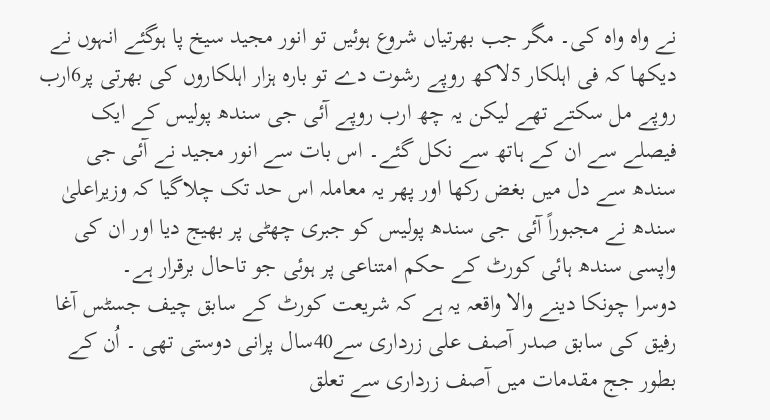نے واہ واہ کی۔ مگر جب بھرتیاں شروع ہوئیں تو انور مجید سیخ پا ہوگئے انہوں نے دیکھا کہ فی اہلکار 5لاکھ روپے رشوت دے تو بارہ ہزار اہلکاروں کی بھرتی پر6ارب روپے مل سکتے تھے لیکن یہ چھ ارب روپے آئی جی سندھ پولیس کے ایک فیصلے سے ان کے ہاتھ سے نکل گئے۔ اس بات سے انور مجید نے آئی جی سندھ سے دل میں بغض رکھا اور پھر یہ معاملہ اس حد تک چلاگیا کہ وزیراعلیٰ سندھ نے مجبوراً آئی جی سندھ پولیس کو جبری چھٹی پر بھیج دیا اور ان کی واپسی سندھ ہائی کورٹ کے حکم امتناعی پر ہوئی جو تاحال برقرار ہے۔
دوسرا چونکا دینے والا واقعہ یہ ہے کہ شریعت کورٹ کے سابق چیف جسٹس آغا رفیق کی سابق صدر آصف علی زرداری سے40سال پرانی دوستی تھی ۔ اُن کے بطور جج مقدمات میں آصف زرداری سے تعلق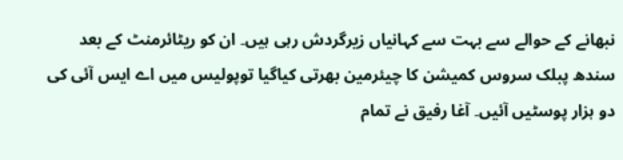نبھانے کے حوالے سے بہت سے کہانیاں زیرگردش رہی ہیں۔ ان کو ریٹائرمنٹ کے بعد سندھ پبلک سروس کمیشن کا چیئرمین بھرتی کیاگیا توپولیس میں اے ایس آئی کی دو ہزار پوسٹیں آئیں۔ آغا رفیق نے تمام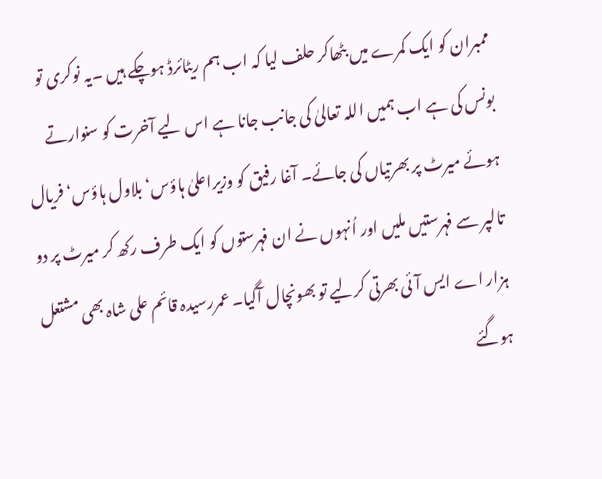ممبران کو ایک کمرے میں بٹھاکر حلف لیا کہ اب ہم ریٹائرڈ ہوچکے ہیں ۔یہ نوکری تو بونس کی ہے اب ہمیں اللہ تعالیٰ کی جانب جانا ہے اس لیے آخرت کو سنوارتے ہوئے میرٹ پر بھرتیاں کی جائے۔ آغا رفیق کو وزیراعلیٰ ہاؤس‘ بلاول ہاؤس‘ فریال تالپر سے فہرستیں ملیں اور اُنہوں نے ان فہرستوں کو ایک طرف رکھ کر میرٹ پر دو ہزار اے ایس آئی بھرتی کرلیے تو بھونچال آگیا۔ عمررسیدہ قائم علی شاہ بھی مشتعل ہوگئے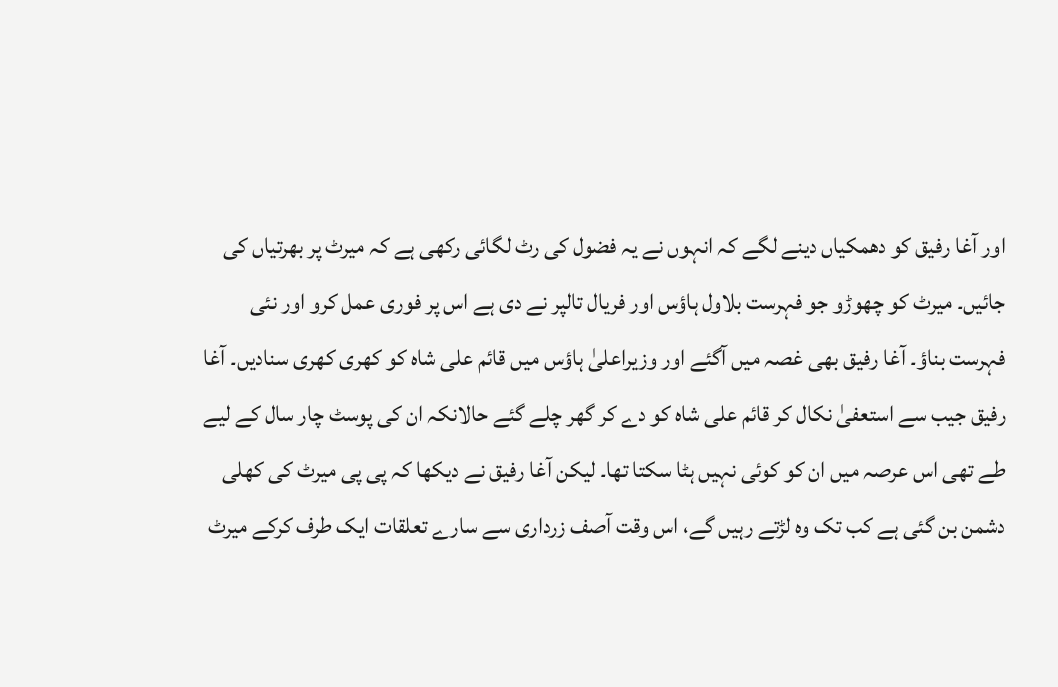اور آغا رفیق کو دھمکیاں دینے لگے کہ انہوں نے یہ فضول کی رٹ لگائی رکھی ہے کہ میرٹ پر بھرتیاں کی جائیں۔ میرٹ کو چھوڑو جو فہرست بلاول ہاؤس اور فریال تالپر نے دی ہے اس پر فوری عمل کرو اور نئی فہرست بناؤ۔ آغا رفیق بھی غصہ میں آگئے اور وزیراعلیٰ ہاؤس میں قائم علی شاہ کو کھری کھری سنادیں۔ آغا رفیق جیب سے استعفیٰ نکال کر قائم علی شاہ کو دے کر گھر چلے گئے حالانکہ ان کی پوسٹ چار سال کے لیے طے تھی اس عرصہ میں ان کو کوئی نہیں ہٹا سکتا تھا۔ لیکن آغا رفیق نے دیکھا کہ پی پی میرٹ کی کھلی دشمن بن گئی ہے کب تک وہ لڑتے رہیں گے، اس وقت آصف زرداری سے سارے تعلقات ایک طرف کرکے میرٹ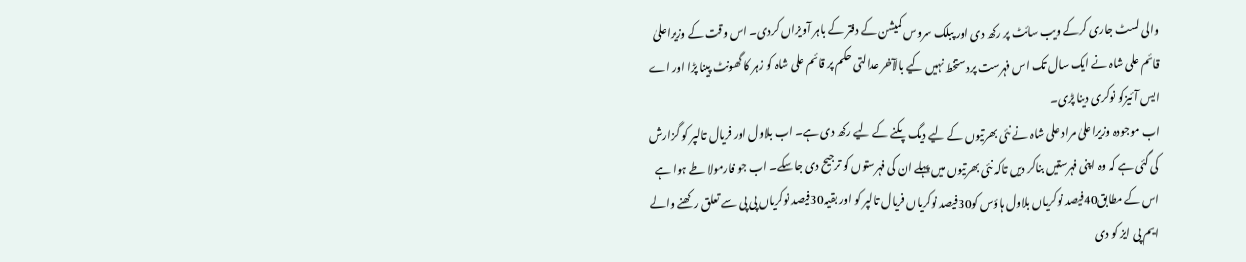والی لسٹ جاری کرکے ویب سائٹ پر رکھ دی اور پبلک سروس کمیشن کے دفتر کے باہر آویزاں کردی۔ اس وقت کے وزیراعلیٰ قائم علی شاہ نے ایک سال تک اس فہرست پردستخط نہیں کیے بالآخر عدالتی حکم پر قائم علی شاہ کو زہر کا گھونٹ پینا پڑا اور اے ایس آئیزکو نوکری دینا پڑی۔
اب موجودہ وزیراعلیٰ مراد علی شاہ نے نئی بھرتیوں کے لیے دیگ پکنے کے لیے رکھ دی ہے۔ اب بلاول اور فریال تالپر کو گزارش کی گئی ہے کہ وہ اپنی فہرستیں بناکر دیں تاکہ نئی بھرتیوں میں پہلے ان کی فہرستوں کو ترجیح دی جاسکے۔ اب جو فارمولا طے ہوا ہے اس کے مطابق40فیصد نوکریاں بلاول ہاؤس کو30فیصد نوکریاں فریال تالپر کو اور بقیہ30فیصد نوکریاں پی پی سے تعلق رکھنے والے ایم پی ایز کو دی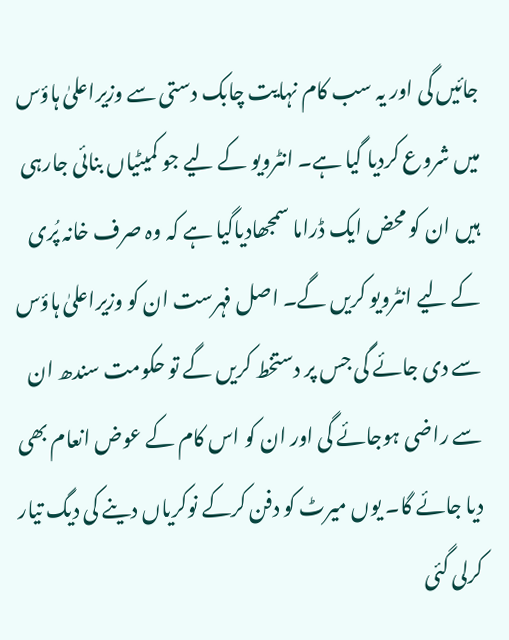جائیں گی اور یہ سب کام نہایت چابک دستی سے وزیراعلیٰ ہاؤس میں شروع کردیا گیا ہے۔ انٹرویو کے لیے جو کمیٹیاں بنائی جارہی ہیں ان کو محض ایک ڈراما سمجھادیاگیا ہے کہ وہ صرف خانہ پُری کے لیے انٹرویو کریں گے۔ اصل فہرست ان کو وزیراعلیٰ ہاؤس سے دی جائے گی جس پر دستخط کریں گے تو حکومت سندھ ان سے راضی ہوجائے گی اور ان کو اس کام کے عوض انعام بھی دیا جائے گا۔ یوں میرٹ کو دفن کرکے نوکریاں دینے کی دیگ تیار کرلی گئی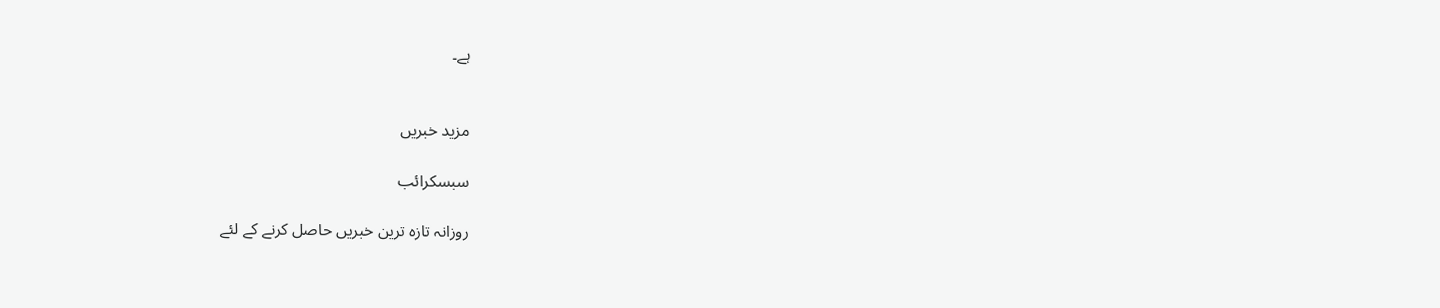ہے۔


مزید خبریں

سبسکرائب

روزانہ تازہ ترین خبریں حاصل کرنے کے لئے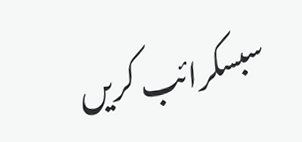سبسکرائب کریں